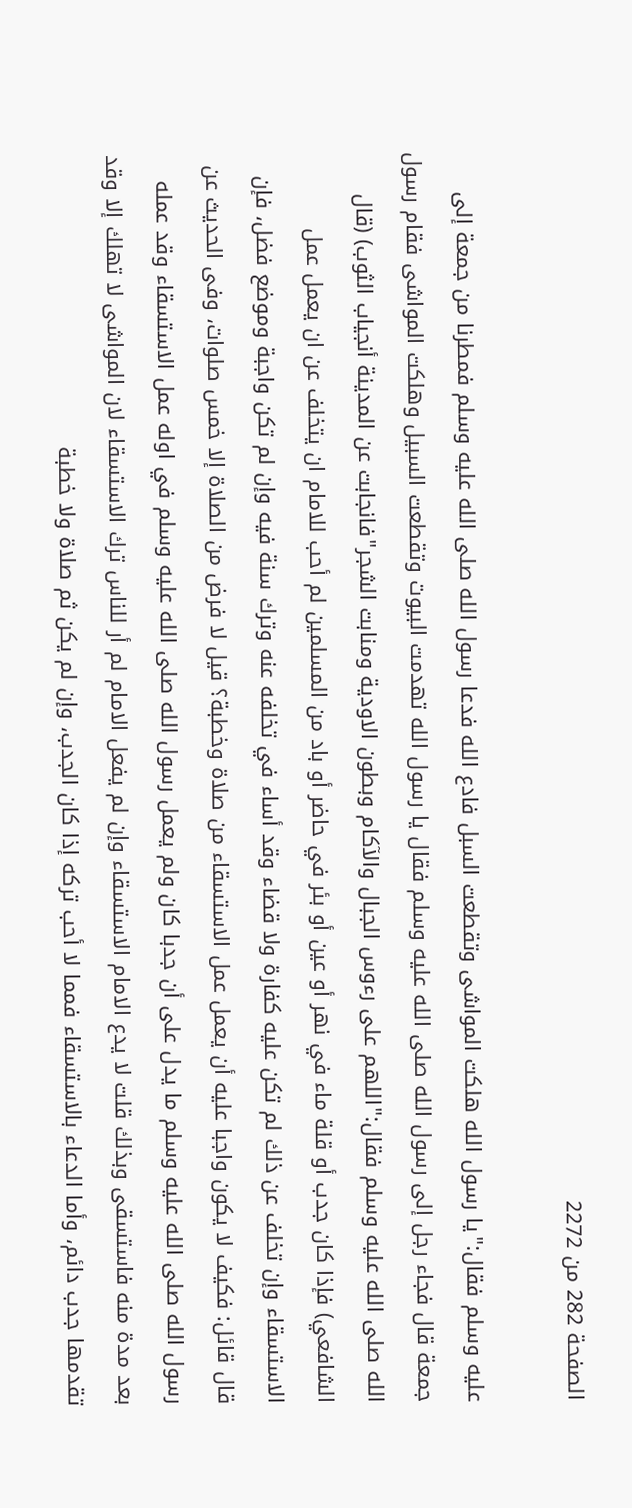الصفحة 282 من 2272

عليه وسلم فقال:"يا رسول الله هلكت المواشى وتقطعت السبل فادع الله فدعا رسول الله صلى الله عليه وسلم فمطرنا من جمعة إلى جمعة قال فجاء رجل إلى رسول الله صلى الله عليه وسلم فقال يا رسول الله تهدمت البيوت وتقطعت السبيل وهلكت المواشى فقام رسول الله صلى الله عليه وسلم فقال:"اللهم على رءوس الجبال والآكام وبطون الاودية ومنابت الشجر"فانجابت عن المدينة أنجياب الثوب) (قال الشافعي) فإذا كان جدب أو قلة ماء في نهر أو عين أو بئر في حاضر أو باد من المسلمين لم أحب للامام ان يتخلف عن ان يعمل عمل الاستسقاء وإن تخلف عن ذلك لم تكن عليه كفارة ولا قضاء وقد أساء في تخلفه عنه وترك سنة فيه وإن لم تكن واجبة وموضع فضل، فإن قال قائل: فكيف لا يكون واجبا عليه أن يعمل عمل الاستسقاء من صلاة وخطبة؟ قيل لا فرض من الصلاة إلا خمس صلوات، وفى الحديث عن رسول الله صلى الله عليه وسلم ما يدل على أن جدبا كان ولم يعمل رسول الله صلى الله عليه وسلم في اوله عمل الاستسقاء وقد عمله بعد مدة منه فاستسقى وبذلك قلت لا يدع الامام الاستسقاء وإن لم يفعل الامام لم أر للناس ترك الاستسقاء لان المواشى لا تهلك إلا وقد تقدمها جدب دائم، وأما الدعاء بالاستسقاء فمما لا أحب تركه إذا كان الجدب، وإن لم يكن ثم صلاة ولا خطبة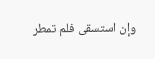وإن استسقى فلم تمطر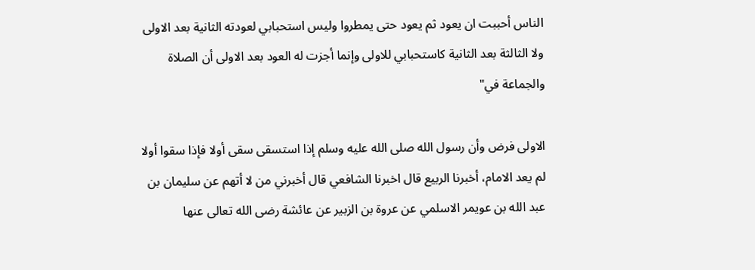الناس أحببت ان يعود ثم يعود حتى يمطروا وليس استحبابي لعودته الثانية بعد الاولى ولا الثالثة بعد الثانية كاستحبابي للاولى وإنما أجزت له العود بعد الاولى أن الصلاة والجماعة في"

الاولى فرض وأن رسول الله صلى الله عليه وسلم إذا استسقى سقى أولا فإذا سقوا أولا لم يعد الامام، أخبرنا الربيع قال اخبرنا الشافعي قال أخبرني من لا أتهم عن سليمان بن عبد الله بن عويمر الاسلمي عن عروة بن الزبير عن عائشة رضى الله تعالى عنها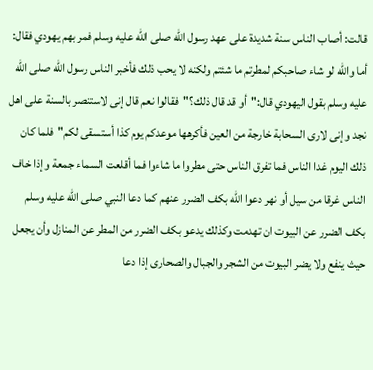قالت: أصاب الناس سنة شديدة على عهد رسول الله صلى الله عليه وسلم فمر بهم يهودي فقال: أما والله لو شاء صاحبكم لمطرتم ما شئتم ولكنه لا يحب ذلك فأخبر الناس رسول الله صلى الله عليه وسلم بقول اليهودي قال:"أو قد قال ذلك؟"فقالوا نعم قال إنى لاستنصر بالسنة على اهل نجد وإنى لارى السحابة خارجة من العين فأكرهها موعدكم يوم كذا أستسقى لكم"فلما كان ذلك اليوم غدا الناس فما تفرق الناس حتى مطروا ما شاءوا فما أقلعت السماء جمعة وإذا خاف الناس غرقا من سيل أو نهر دعوا الله بكف الضرر عنهم كما دعا النبي صلى الله عليه وسلم بكف الضرر عن البيوت ان تهدمت وكذلك يدعو بكف الضرر من المطر عن المنازل وأن يجعل حيث ينفع ولا يضر البيوت من الشجر والجبال والصحارى إذا دعا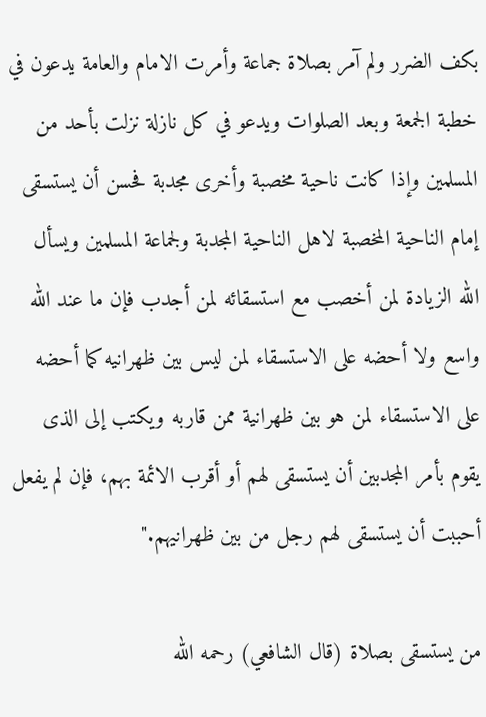بكف الضرر ولم آمر بصلاة جماعة وأمرت الامام والعامة يدعون في خطبة الجمعة وبعد الصلوات ويدعو في كل نازلة نزلت بأحد من المسلمين وإذا كانت ناحية مخصبة وأخرى مجدبة فحسن أن يستسقى إمام الناحية المخصبة لاهل الناحية المجدبة ولجماعة المسلمين ويسأل الله الزيادة لمن أخصب مع استسقائه لمن أجدب فإن ما عند الله واسع ولا أحضه على الاستسقاء لمن ليس بين ظهرانيه كما أحضه على الاستسقاء لمن هو بين ظهرانية ممن قاربه ويكتب إلى الذى يقوم بأمر المجدبين أن يستسقى لهم أو أقرب الائمة بهم، فإن لم يفعل أحببت أن يستسقى لهم رجل من بين ظهرانيهم."

من يستسقى بصلاة (قال الشافعي) رحمه الله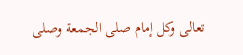تعالى وكل إمام صلى الجمعة وصلى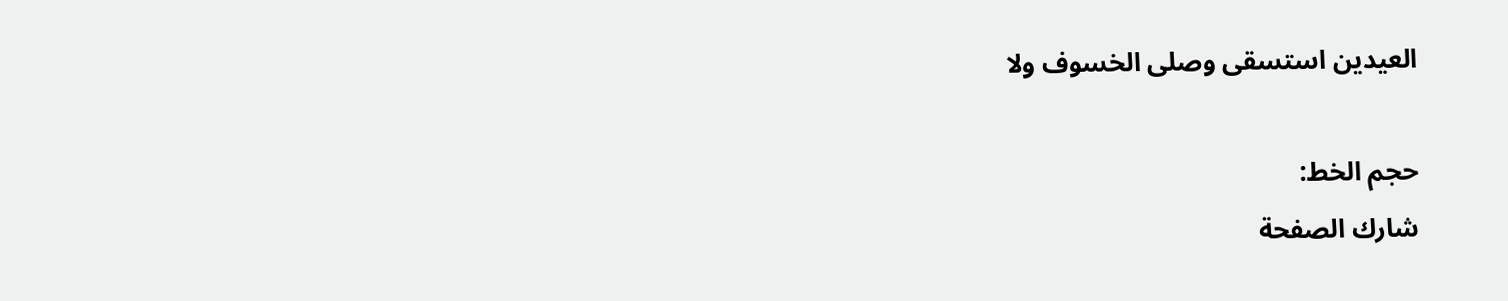العيدين استسقى وصلى الخسوف ولا

حجم الخط:
شارك الصفحة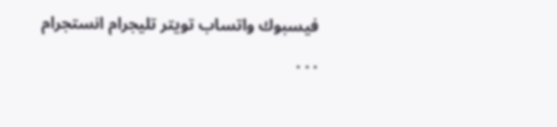فيسبوك واتساب تويتر تليجرام انستجرام
. . .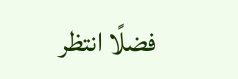فضلًا انتظر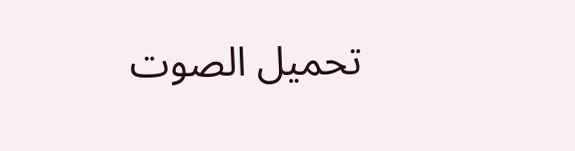تحميل الصوت